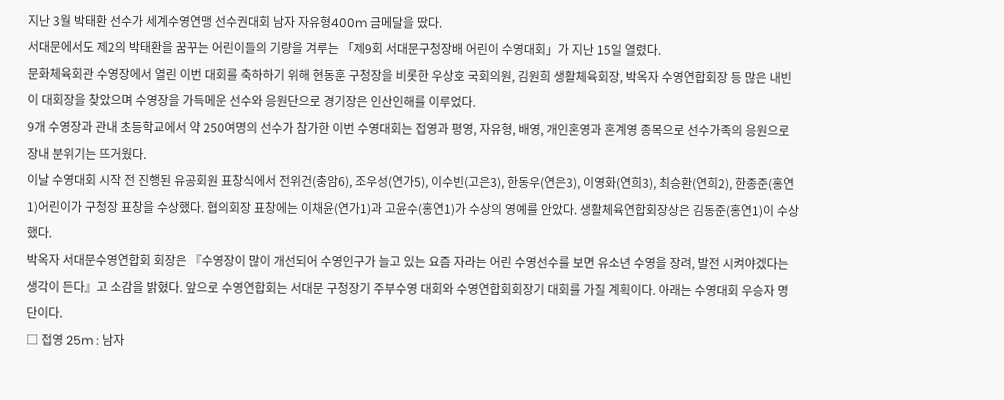지난 3월 박태환 선수가 세계수영연맹 선수권대회 남자 자유형400m 금메달을 땄다.
서대문에서도 제2의 박태환을 꿈꾸는 어린이들의 기량을 겨루는 「제9회 서대문구청장배 어린이 수영대회」가 지난 15일 열렸다.
문화체육회관 수영장에서 열린 이번 대회를 축하하기 위해 현동훈 구청장을 비롯한 우상호 국회의원, 김원희 생활체육회장, 박옥자 수영연합회장 등 많은 내빈이 대회장을 찾았으며 수영장을 가득메운 선수와 응원단으로 경기장은 인산인해를 이루었다.
9개 수영장과 관내 초등학교에서 약 250여명의 선수가 참가한 이번 수영대회는 접영과 평영, 자유형, 배영, 개인혼영과 혼계영 종목으로 선수가족의 응원으로 장내 분위기는 뜨거웠다.
이날 수영대회 시작 전 진행된 유공회원 표창식에서 전위건(충암6), 조우성(연가5), 이수빈(고은3), 한동우(연은3), 이영화(연희3), 최승환(연희2), 한종준(홍연1)어린이가 구청장 표창을 수상했다. 협의회장 표창에는 이채윤(연가1)과 고윤수(홍연1)가 수상의 영예를 안았다. 생활체육연합회장상은 김동준(홍연1)이 수상했다.
박옥자 서대문수영연합회 회장은 『수영장이 많이 개선되어 수영인구가 늘고 있는 요즘 자라는 어린 수영선수를 보면 유소년 수영을 장려, 발전 시켜야겠다는 생각이 든다』고 소감을 밝혔다. 앞으로 수영연합회는 서대문 구청장기 주부수영 대회와 수영연합회회장기 대회를 가질 계획이다. 아래는 수영대회 우승자 명단이다.
□ 접영 25m : 남자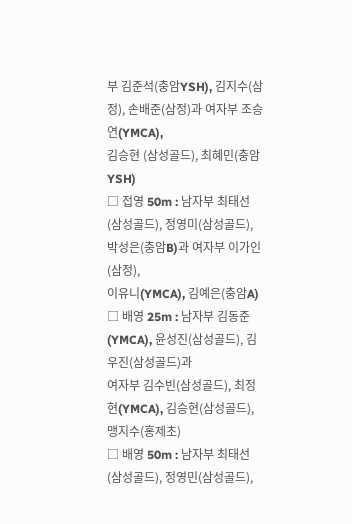부 김준석(충암YSH), 김지수(삼정), 손배준(삼정)과 여자부 조승연(YMCA),
김승현 (삼성골드), 최혜민(충암YSH)
□ 접영 50m : 남자부 최태선(삼성골드), 정영미(삼성골드), 박성은(충암B)과 여자부 이가인(삼정),
이유니(YMCA), 김예은(충암A)
□ 배영 25m : 남자부 김동준(YMCA), 윤성진(삼성골드), 김우진(삼성골드)과
여자부 김수빈(삼성골드), 최정현(YMCA), 김승현(삼성골드), 맹지수(홍제초)
□ 배영 50m : 남자부 최태선(삼성골드), 정영민(삼성골드),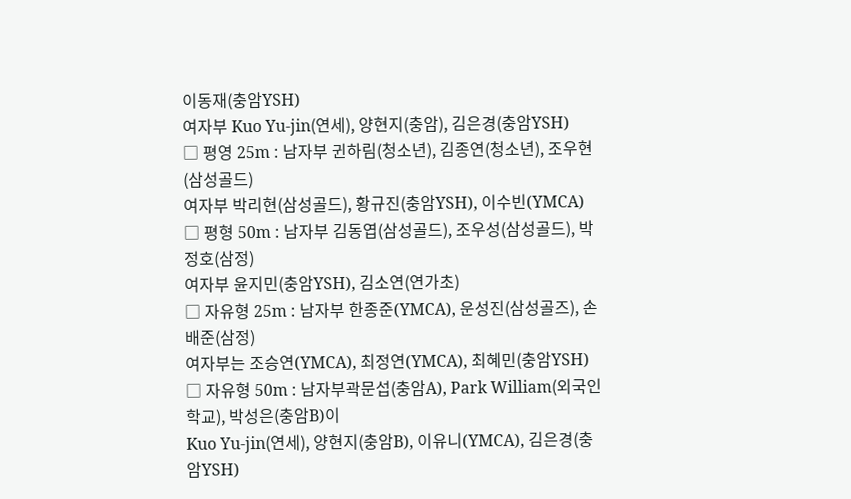이동재(충암YSH)
여자부 Kuo Yu-jin(연세), 양현지(충암), 김은경(충암YSH)
□ 평영 25m : 남자부 귄하림(청소년), 김종연(청소년), 조우현(삼성골드)
여자부 박리현(삼성골드), 황규진(충암YSH), 이수빈(YMCA)
□ 평형 50m : 남자부 김동엽(삼성골드), 조우성(삼성골드), 박정호(삼정)
여자부 윤지민(충암YSH), 김소연(연가초)
□ 자유형 25m : 남자부 한종준(YMCA), 운성진(삼성골즈), 손배준(삼정)
여자부는 조승연(YMCA), 최정연(YMCA), 최혜민(충암YSH)
□ 자유형 50m : 남자부곽문섭(충암A), Park William(외국인학교), 박성은(충암B)이
Kuo Yu-jin(연세), 양현지(충암B), 이유니(YMCA), 김은경(충암YSH)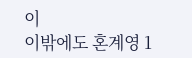이
이밖에도 혼계영 1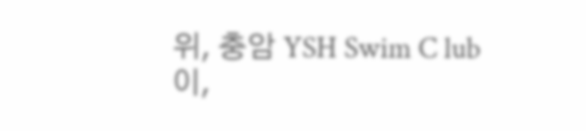위, 충암 YSH Swim C lub이,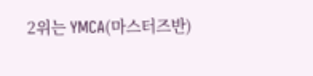2위는 YMCA(마스터즈반)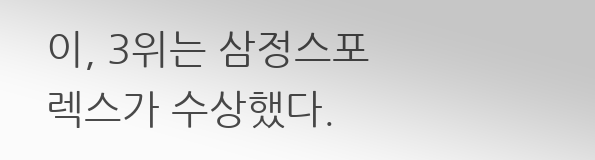이, 3위는 삼정스포렉스가 수상했다.